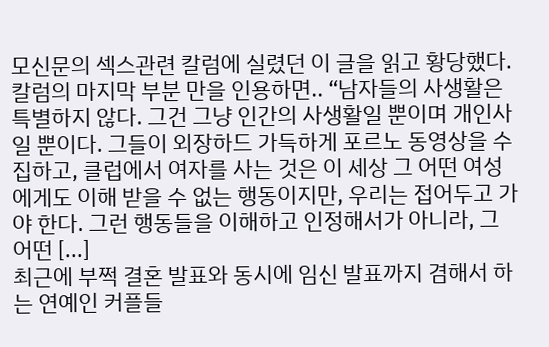모신문의 섹스관련 칼럼에 실렸던 이 글을 읽고 황당했다. 칼럼의 마지막 부분 만을 인용하면.. “남자들의 사생활은 특별하지 않다. 그건 그냥 인간의 사생활일 뿐이며 개인사일 뿐이다. 그들이 외장하드 가득하게 포르노 동영상을 수집하고, 클럽에서 여자를 사는 것은 이 세상 그 어떤 여성에게도 이해 받을 수 없는 행동이지만, 우리는 접어두고 가야 한다. 그런 행동들을 이해하고 인정해서가 아니라, 그 어떤 [...]
최근에 부쩍 결혼 발표와 동시에 임신 발표까지 겸해서 하는 연예인 커플들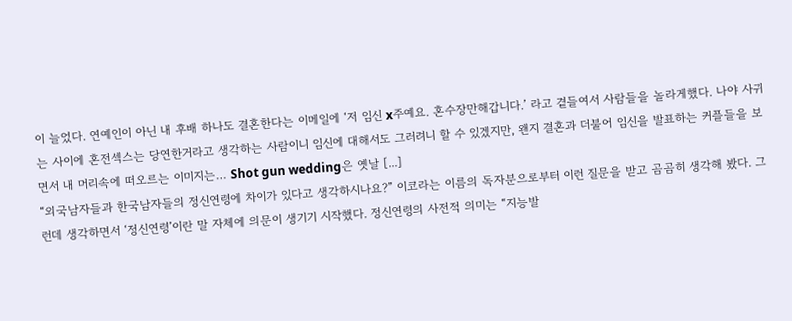이 늘었다. 연예인이 아닌 내 후배 하나도 결혼한다는 이메일에 ‘저 임신 x주예요. 혼수장만해갑니다.’ 라고 곁들여서 사람들을 놀라게했다. 나야 사귀는 사이에 혼전섹스는 당연한거라고 생각하는 사람이니 임신에 대해서도 그러려니 할 수 있겠지만, 왠지 결혼과 더불어 임신을 발표하는 커플들을 보면서 내 머리속에 떠오르는 이미지는… Shot gun wedding은 옛날 [...]
“외국남자들과 한국남자들의 정신연령에 차이가 있다고 생각하시나요?” 이코라는 이름의 독자분으로부터 이런 질문을 받고 곰곰히 생각해 봤다. 그런데 생각하면서 ‘정신연령’이란 말 자체에 의문이 생기기 시작했다. 정신연령의 사전적 의미는 “지능발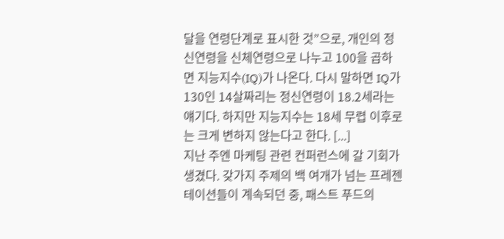달을 연령단계로 표시한 것”으로, 개인의 정신연령을 신체연령으로 나누고 100을 곱하면 지능지수(IQ)가 나온다. 다시 말하면 IQ가 130인 14살짜리는 정신연령이 18.2세라는 얘기다. 하지만 지능지수는 18세 무렵 이후로는 크게 변하지 않는다고 한다. [...]
지난 주엔 마케팅 관련 컨퍼런스에 갈 기회가 생겼다. 갖가지 주제의 백 여개가 넘는 프레젠테이션들이 계속되던 중, 패스트 푸드의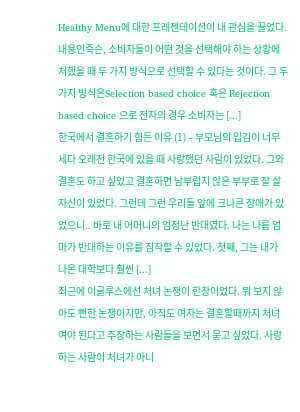Healthy Menu에 대한 프레젠테이션이 내 관심을 끌었다. 내용인즉슨, 소비자들이 어떤 것을 선택해야 하는 상황에 처했을 때 두 가지 방식으로 선택할 수 있다는 것이다. 그 두 가지 방식은Selection based choice 혹은 Rejection based choice 으로 전자의 경우 소비자는 [...]
한국에서 결혼하기 힘든 이유 (1) – 부모님의 입김이 너무 세다 오래전 한국에 있을 때 사랑했던 사람이 있었다. 그와 결혼도 하고 싶었고 결혼하면 남부럽지 않은 부부로 잘 살 자신이 있었다. 그런데 그런 우리들 앞에 크나큰 장애가 있었으니.. 바로 내 어머니의 엄청난 반대였다. 나는 나름 엄마가 반대하는 이유를 짐작할 수 있었다. 첫째, 그는 내가 나온 대학보다 훨씬 [...]
최근에 이글루스에선 처녀 논쟁이 한창이었다. 뭐 보지 않아도 뻔한 논쟁이지만, 아직도 여자는 결혼할때까지 처녀여야 된다고 주장하는 사람들을 보면서 묻고 싶었다. 사랑하는 사람이 처녀가 아니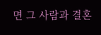면 그 사람과 결혼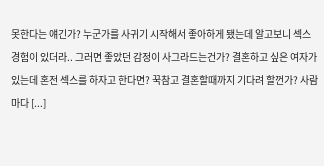못한다는 얘긴가? 누군가를 사귀기 시작해서 좋아하게 됐는데 알고보니 섹스 경험이 있더라.. 그러면 좋았던 감정이 사그라드는건가? 결혼하고 싶은 여자가 있는데 혼전 섹스를 하자고 한다면? 꾹참고 결혼할때까지 기다려 할껀가? 사람마다 [...]